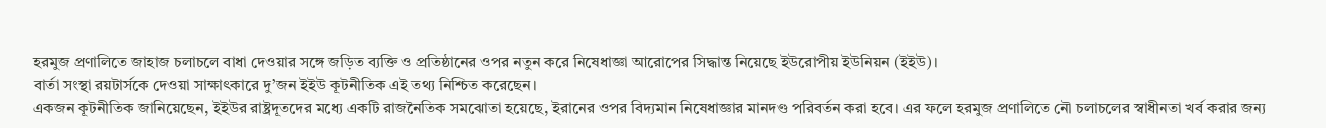হরমুজ প্রণালিতে জাহাজ চলাচলে বাধা দেওয়ার সঙ্গে জড়িত ব্যক্তি ও প্রতিষ্ঠানের ওপর নতুন করে নিষেধাজ্ঞা আরোপের সিদ্ধান্ত নিয়েছে ইউরোপীয় ইউনিয়ন (ইইউ)।
বার্তা সংস্থা রয়টার্সকে দেওয়া সাক্ষাৎকারে দু’জন ইইউ কূটনীতিক এই তথ্য নিশ্চিত করেছেন।
একজন কূটনীতিক জানিয়েছেন, ইইউর রাষ্ট্রদূতদের মধ্যে একটি রাজনৈতিক সমঝোতা হয়েছে, ইরানের ওপর বিদ্যমান নিষেধাজ্ঞার মানদণ্ড পরিবর্তন করা হবে। এর ফলে হরমুজ প্রণালিতে নৌ চলাচলের স্বাধীনতা খর্ব করার জন্য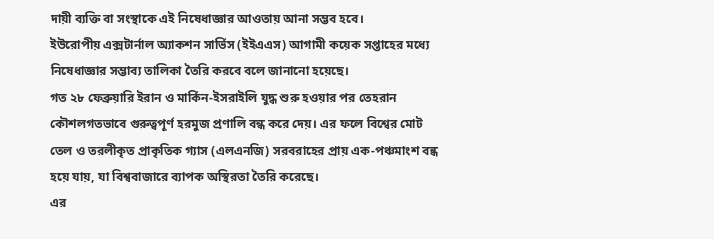দায়ী ব্যক্তি বা সংস্থাকে এই নিষেধাজ্ঞার আওতায় আনা সম্ভব হবে।
ইউরোপীয় এক্সটার্নাল অ্যাকশন সার্ভিস (ইইএএস) আগামী কয়েক সপ্তাহের মধ্যে নিষেধাজ্ঞার সম্ভাব্য তালিকা তৈরি করবে বলে জানানো হয়েছে।
গত ২৮ ফেব্রুয়ারি ইরান ও মার্কিন-ইসরাইলি যুদ্ধ শুরু হওয়ার পর তেহরান কৌশলগতভাবে গুরুত্বপূর্ণ হরমুজ প্রণালি বন্ধ করে দেয়। এর ফলে বিশ্বের মোট তেল ও তরলীকৃত প্রাকৃতিক গ্যাস (এলএনজি) সরবরাহের প্রায় এক-পঞ্চমাংশ বন্ধ হয়ে যায়, যা বিশ্ববাজারে ব্যাপক অস্থিরতা তৈরি করেছে।
এর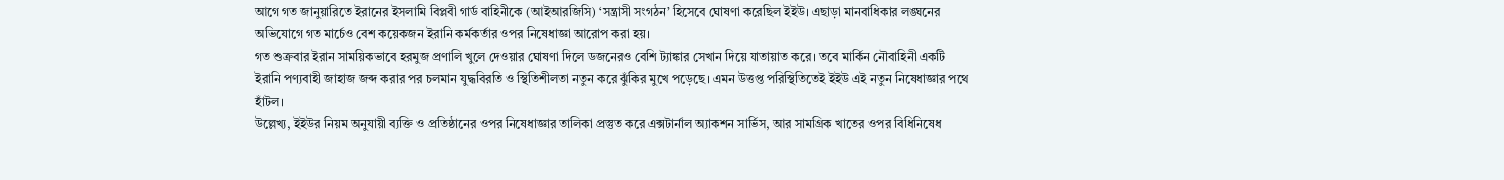আগে গত জানুয়ারিতে ইরানের ইসলামি বিপ্লবী গার্ড বাহিনীকে (আইআরজিসি) ‘সন্ত্রাসী সংগঠন’ হিসেবে ঘোষণা করেছিল ইইউ। এছাড়া মানবাধিকার লঙ্ঘনের অভিযোগে গত মার্চেও বেশ কয়েকজন ইরানি কর্মকর্তার ওপর নিষেধাজ্ঞা আরোপ করা হয়।
গত শুক্রবার ইরান সাময়িকভাবে হরমুজ প্রণালি খুলে দেওয়ার ঘোষণা দিলে ডজনেরও বেশি ট্যাঙ্কার সেখান দিয়ে যাতায়াত করে। তবে মার্কিন নৌবাহিনী একটি ইরানি পণ্যবাহী জাহাজ জব্দ করার পর চলমান যুদ্ধবিরতি ও স্থিতিশীলতা নতুন করে ঝুঁকির মুখে পড়েছে। এমন উত্তপ্ত পরিস্থিতিতেই ইইউ এই নতুন নিষেধাজ্ঞার পথে হাঁটল।
উল্লেখ্য, ইইউর নিয়ম অনুযায়ী ব্যক্তি ও প্রতিষ্ঠানের ওপর নিষেধাজ্ঞার তালিকা প্রস্তুত করে এক্সটার্নাল অ্যাকশন সার্ভিস, আর সামগ্রিক খাতের ওপর বিধিনিষেধ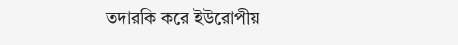তদারকি করে ইউরোপীয়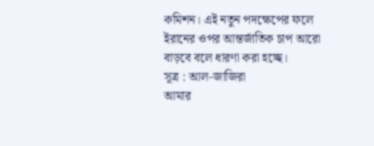কমিশন। এই নতুন পদক্ষেপের ফলে ইরানের ওপর আন্তর্জাতিক চাপ আরো বাড়বে বলে ধারণা করা হচ্ছে।
সূত্র : আল-জাজিরা
আমার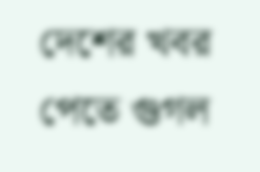দেশের খবর পেতে গুগল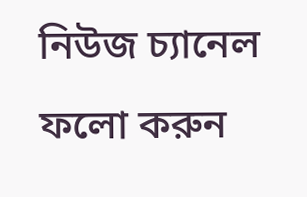নিউজ চ্যানেল ফলো করুন